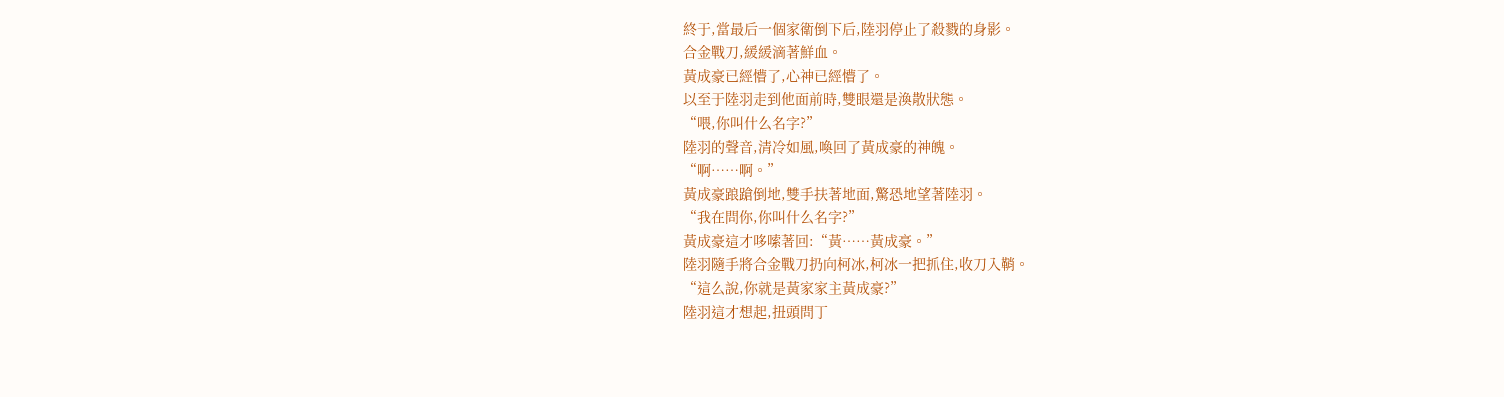終于,當最后一個家衛倒下后,陸羽停止了殺戮的身影。
合金戰刀,緩緩滴著鮮血。
黃成豪已經懵了,心神已經懵了。
以至于陸羽走到他面前時,雙眼還是渙散狀態。
“喂,你叫什么名字?”
陸羽的聲音,清冷如風,喚回了黃成豪的神魄。
“啊……啊。”
黃成豪踉蹌倒地,雙手扶著地面,驚恐地望著陸羽。
“我在問你,你叫什么名字?”
黃成豪這才哆嗦著回:“黃……黃成豪。”
陸羽隨手將合金戰刀扔向柯冰,柯冰一把抓住,收刀入鞘。
“這么說,你就是黃家家主黃成豪?”
陸羽這才想起,扭頭問丁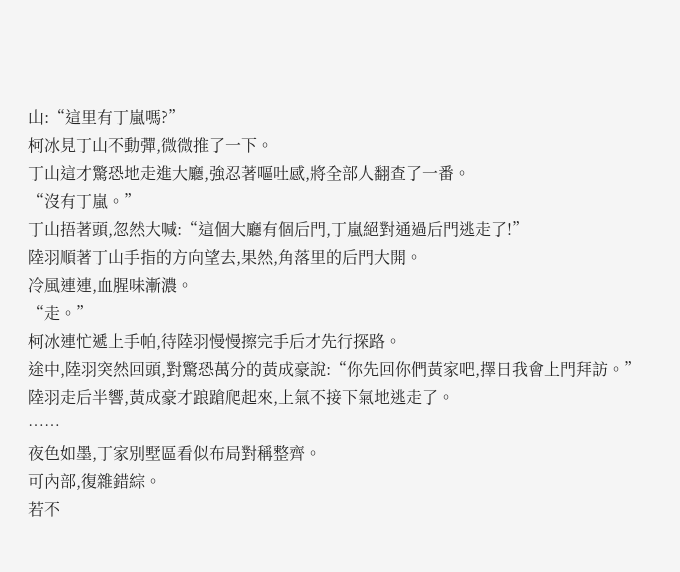山:“這里有丁嵐嗎?”
柯冰見丁山不動彈,微微推了一下。
丁山這才驚恐地走進大廳,強忍著嘔吐感,將全部人翻查了一番。
“沒有丁嵐。”
丁山捂著頭,忽然大喊:“這個大廳有個后門,丁嵐絕對通過后門逃走了!”
陸羽順著丁山手指的方向望去,果然,角落里的后門大開。
冷風連連,血腥味漸濃。
“走。”
柯冰連忙遞上手帕,待陸羽慢慢擦完手后才先行探路。
途中,陸羽突然回頭,對驚恐萬分的黃成豪說:“你先回你們黃家吧,擇日我會上門拜訪。”
陸羽走后半響,黃成豪才踉蹌爬起來,上氣不接下氣地逃走了。
……
夜色如墨,丁家別墅區看似布局對稱整齊。
可內部,復雜錯綜。
若不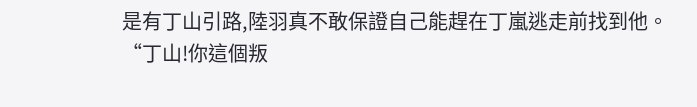是有丁山引路,陸羽真不敢保證自己能趕在丁嵐逃走前找到他。
“丁山!你這個叛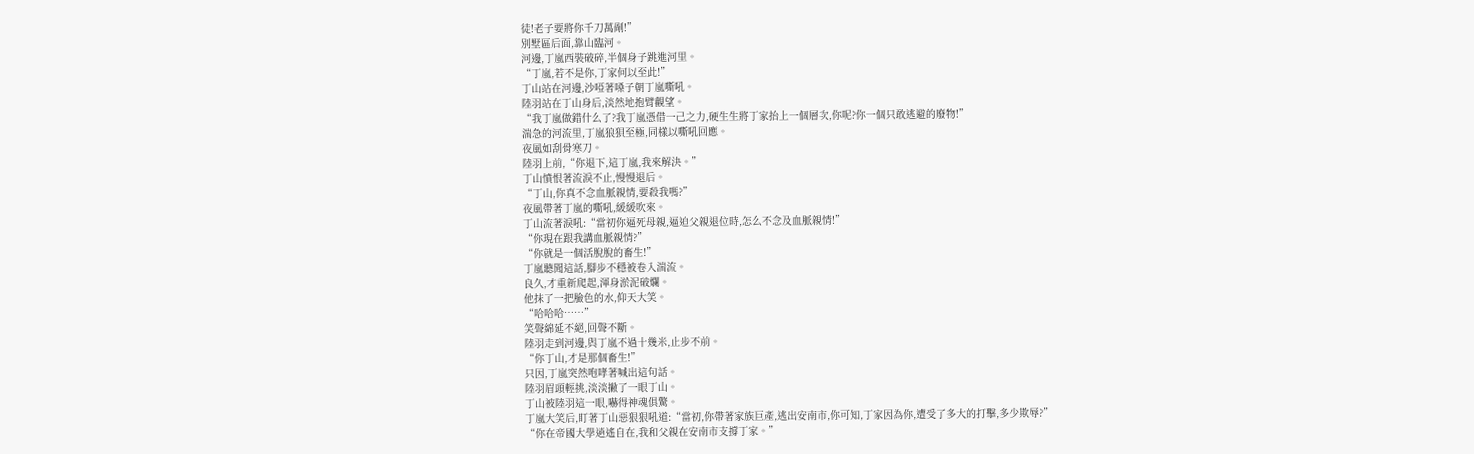徒!老子要將你千刀萬剮!”
別墅區后面,靠山臨河。
河邊,丁嵐西裝破碎,半個身子跳進河里。
“丁嵐,若不是你,丁家何以至此!”
丁山站在河邊,沙啞著嗓子朝丁嵐嘶吼。
陸羽站在丁山身后,淡然地抱臂觀望。
“我丁嵐做錯什么了?我丁嵐憑借一己之力,硬生生將丁家抬上一個層次,你呢?你一個只敢逃避的廢物!”
湍急的河流里,丁嵐狼狽至極,同樣以嘶吼回應。
夜風如刮骨寒刀。
陸羽上前,“你退下,這丁嵐,我來解決。”
丁山憤恨著流淚不止,慢慢退后。
“丁山,你真不念血脈親情,要殺我嗎?”
夜風帶著丁嵐的嘶吼,緩緩吹來。
丁山流著淚吼:“當初你逼死母親,逼迫父親退位時,怎么不念及血脈親情!”
“你現在跟我講血脈親情?”
“你就是一個活脫脫的畜生!”
丁嵐聽聞這話,腳步不穩被卷入湍流。
良久,才重新爬起,渾身淤泥破爛。
他抹了一把臉色的水,仰天大笑。
“哈哈哈……”
笑聲綿延不絕,回聲不斷。
陸羽走到河邊,與丁嵐不過十幾米,止步不前。
“你丁山,才是那個畜生!”
只因,丁嵐突然咆哮著喊出這句話。
陸羽眉頭輕挑,淡淡撇了一眼丁山。
丁山被陸羽這一眼,嚇得神魂俱驚。
丁嵐大笑后,盯著丁山惡狠狠吼道:“當初,你帶著家族巨產,逃出安南市,你可知,丁家因為你,遭受了多大的打擊,多少欺辱?”
“你在帝國大學逍遙自在,我和父親在安南市支撐丁家。”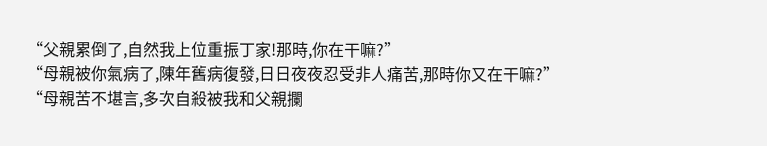“父親累倒了,自然我上位重振丁家!那時,你在干嘛?”
“母親被你氣病了,陳年舊病復發,日日夜夜忍受非人痛苦,那時你又在干嘛?”
“母親苦不堪言,多次自殺被我和父親攔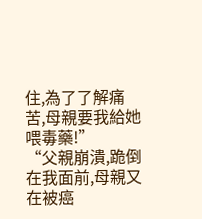住,為了了解痛苦,母親要我給她喂毒藥!”
“父親崩潰,跪倒在我面前,母親又在被癌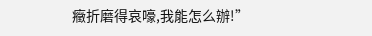癥折磨得哀嚎,我能怎么辦!”